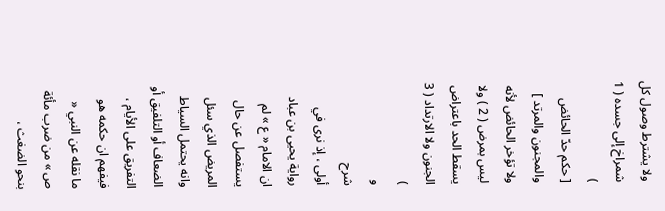ولا يشترط وصول كل شمراخ إلى جسده ( 1 )
[ حكم حدّ الحائض والمجنون والمرتد ]
ولا تؤخر الحائض لأنه ليس بمرض ( 2 ) ولا يسقط الحد باعتراض الجنون ولا الارتداد ( 3 )
و
شرح
أولى ، إذ نرى في رواية يحيى بن عباد ان الامام « ع » لم يستفصل عن حال المريض الذي سئل وانه يحتمل السياط الضعاف أو التلفيق أو التفريق على الأيام ، فيفهم ان حكمه هو ما نقله عن النبي « ص » من ضرب مأئة بنحو الضغث ،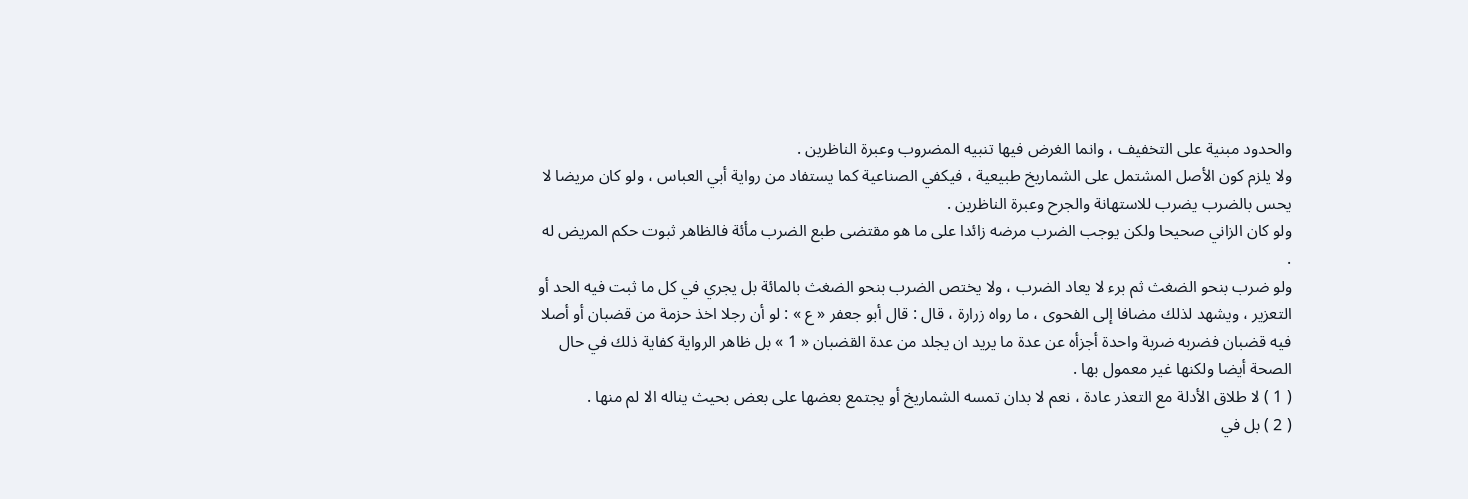والحدود مبنية على التخفيف ، وانما الغرض فيها تنبيه المضروب وعبرة الناظرين .
ولا يلزم كون الأصل المشتمل على الشماريخ طبيعية ، فيكفي الصناعية كما يستفاد من رواية أبي العباس ، ولو كان مريضا لا يحس بالضرب يضرب للاستهانة والجرح وعبرة الناظرين .
ولو كان الزاني صحيحا ولكن يوجب الضرب مرضه زائدا على ما هو مقتضى طبع الضرب مأئة فالظاهر ثبوت حكم المريض له .
ولو ضرب بنحو الضغث ثم برء لا يعاد الضرب ، ولا يختص الضرب بنحو الضغث بالمائة بل يجري في كل ما ثبت فيه الحد أو التعزير ، ويشهد لذلك مضافا إلى الفحوى ، ما رواه زرارة ، قال : قال أبو جعفر « ع » : لو أن رجلا اخذ حزمة من قضبان أو أصلا فيه قضبان فضربه ضربة واحدة أجزأه عن عدة ما يريد ان يجلد من عدة القضبان « 1 » بل ظاهر الرواية كفاية ذلك في حال الصحة أيضا ولكنها غير معمول بها .
( 1 ) لا طلاق الأدلة مع التعذر عادة ، نعم لا بدان تمسه الشماريخ أو يجتمع بعضها على بعض بحيث يناله الا لم منها .
( 2 ) بل في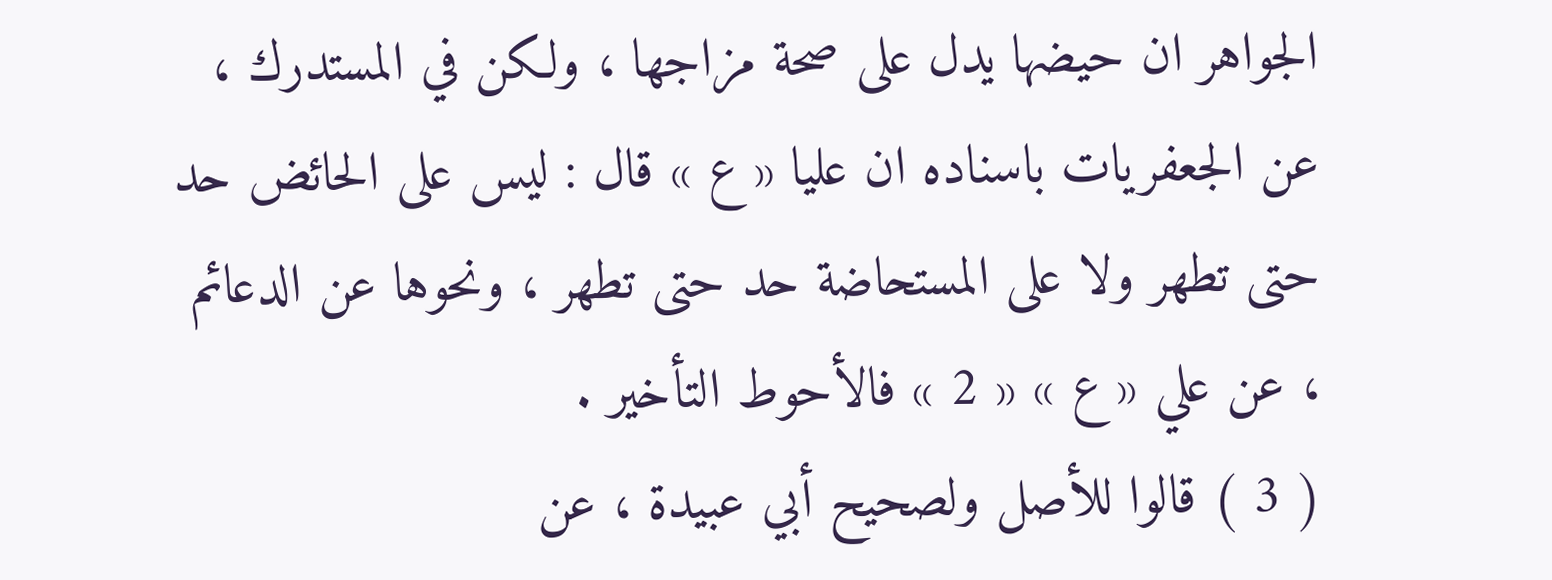الجواهر ان حيضها يدل على صحة مزاجها ، ولكن في المستدرك ، عن الجعفريات باسناده ان عليا « ع » قال : ليس على الحائض حد حتى تطهر ولا على المستحاضة حد حتى تطهر ، ونحوها عن الدعائم ، عن علي « ع » « 2 » فالأحوط التأخير .
( 3 ) قالوا للأصل ولصحيح أبي عبيدة ، عن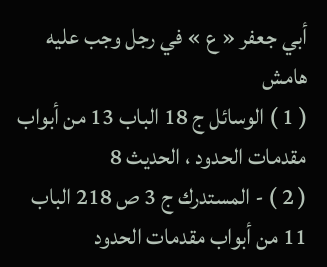أبي جعفر « ع » في رجل وجب عليه
هامش
( 1 ) الوسائل ج 18 الباب 13 من أبواب مقدمات الحدود ، الحديث 8
( 2 ) - المستدرك ج 3 ص 218 الباب 11 من أبواب مقدمات الحدود